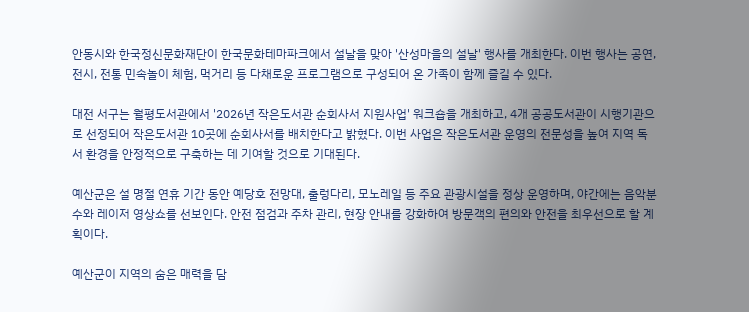안동시와 한국정신문화재단이 한국문화테마파크에서 설날을 맞아 '산성마을의 설날' 행사를 개최한다. 이번 행사는 공연, 전시, 전통 민속놀이 체험, 먹거리 등 다채로운 프로그램으로 구성되어 온 가족이 함께 즐길 수 있다.

대전 서구는 월평도서관에서 '2026년 작은도서관 순회사서 지원사업' 워크숍을 개최하고, 4개 공공도서관이 시행기관으로 선정되어 작은도서관 10곳에 순회사서를 배치한다고 밝혔다. 이번 사업은 작은도서관 운영의 전문성을 높여 지역 독서 환경을 안정적으로 구축하는 데 기여할 것으로 기대된다.

예산군은 설 명절 연휴 기간 동안 예당호 전망대, 출렁다리, 모노레일 등 주요 관광시설을 정상 운영하며, 야간에는 음악분수와 레이저 영상쇼를 선보인다. 안전 점검과 주차 관리, 현장 안내를 강화하여 방문객의 편의와 안전을 최우선으로 할 계획이다.

예산군이 지역의 숨은 매력을 담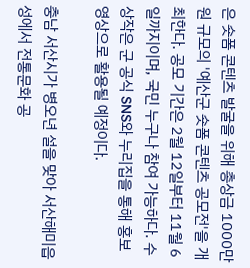은 숏폼 콘텐츠 발굴을 위해 총상금 1000만 원 규모의 '예산군 숏폼 콘텐츠 공모전'을 개최한다. 공모 기간은 2월 12일부터 11월 6일까지이며, 국민 누구나 참여 가능하다. 수상작은 군 공식 SNS와 누리집을 통해 홍보 영상으로 활용될 예정이다.

충남 서산시가 병오년 설을 맞아 서산해미읍성에서 전통문화 공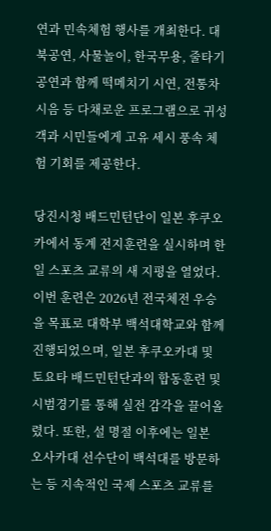연과 민속체험 행사를 개최한다. 대북공연, 사물놀이, 한국무용, 줄타기 공연과 함께 떡메치기 시연, 전통차 시음 등 다채로운 프로그램으로 귀성객과 시민들에게 고유 세시 풍속 체험 기회를 제공한다.

당진시청 배드민턴단이 일본 후쿠오카에서 동계 전지훈련을 실시하며 한일 스포츠 교류의 새 지평을 열었다. 이번 훈련은 2026년 전국체전 우승을 목표로 대학부 백석대학교와 함께 진행되었으며, 일본 후쿠오카대 및 토요타 배드민턴단과의 합동훈련 및 시범경기를 통해 실전 감각을 끌어올렸다. 또한, 설 명절 이후에는 일본 오사카대 선수단이 백석대를 방문하는 등 지속적인 국제 스포츠 교류를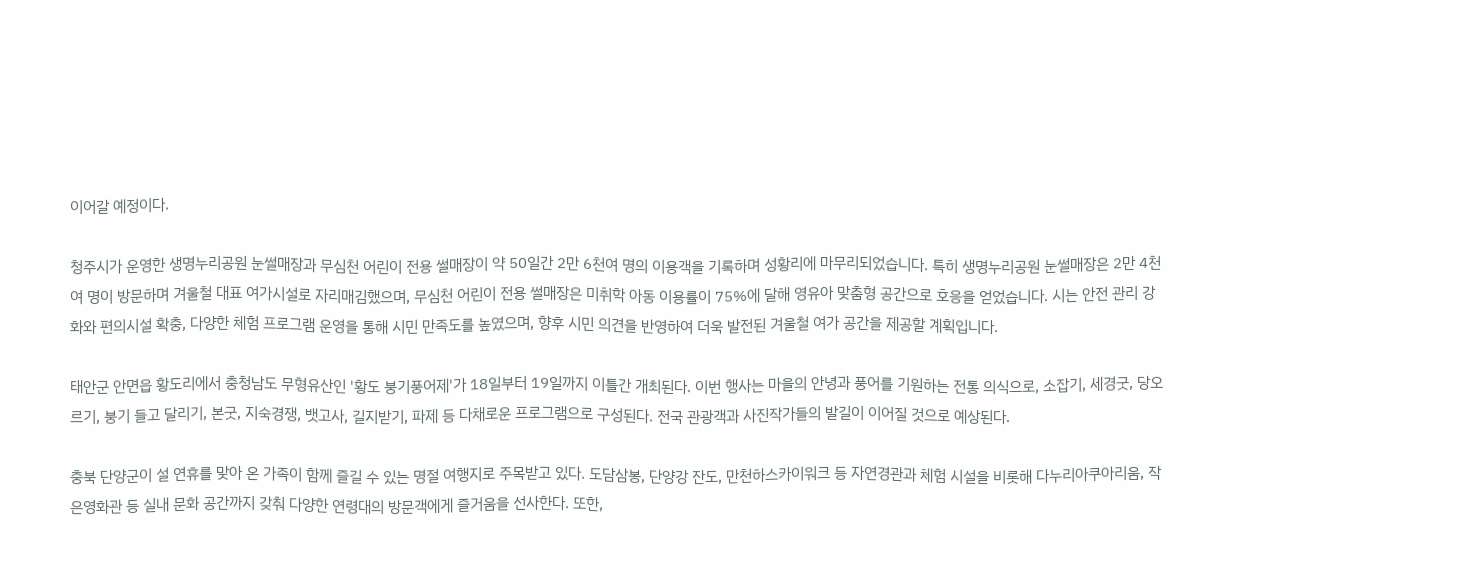이어갈 예정이다.

청주시가 운영한 생명누리공원 눈썰매장과 무심천 어린이 전용 썰매장이 약 50일간 2만 6천여 명의 이용객을 기록하며 성황리에 마무리되었습니다. 특히 생명누리공원 눈썰매장은 2만 4천여 명이 방문하며 겨울철 대표 여가시설로 자리매김했으며, 무심천 어린이 전용 썰매장은 미취학 아동 이용률이 75%에 달해 영유아 맞춤형 공간으로 호응을 얻었습니다. 시는 안전 관리 강화와 편의시설 확충, 다양한 체험 프로그램 운영을 통해 시민 만족도를 높였으며, 향후 시민 의견을 반영하여 더욱 발전된 겨울철 여가 공간을 제공할 계획입니다.

태안군 안면읍 황도리에서 충청남도 무형유산인 '황도 붕기풍어제'가 18일부터 19일까지 이틀간 개최된다. 이번 행사는 마을의 안녕과 풍어를 기원하는 전통 의식으로, 소잡기, 세경굿, 당오르기, 붕기 들고 달리기, 본굿, 지숙경쟁, 뱃고사, 길지받기, 파제 등 다채로운 프로그램으로 구성된다. 전국 관광객과 사진작가들의 발길이 이어질 것으로 예상된다.

충북 단양군이 설 연휴를 맞아 온 가족이 함께 즐길 수 있는 명절 여행지로 주목받고 있다. 도담삼봉, 단양강 잔도, 만천하스카이워크 등 자연경관과 체험 시설을 비롯해 다누리아쿠아리움, 작은영화관 등 실내 문화 공간까지 갖춰 다양한 연령대의 방문객에게 즐거움을 선사한다. 또한,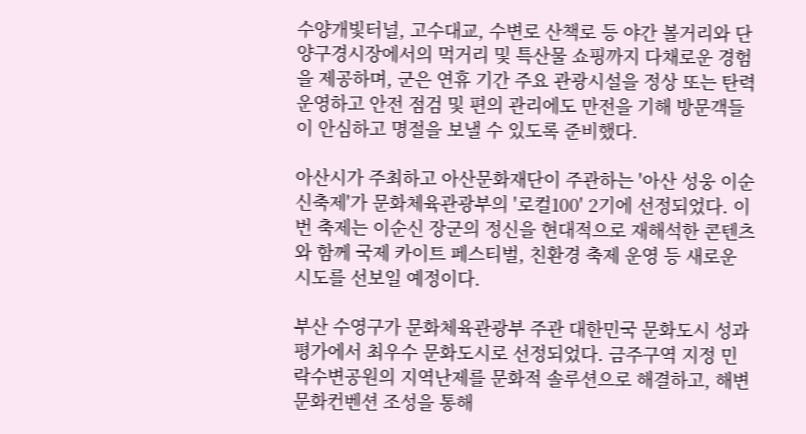수양개빛터널, 고수대교, 수변로 산책로 등 야간 볼거리와 단양구경시장에서의 먹거리 및 특산물 쇼핑까지 다채로운 경험을 제공하며, 군은 연휴 기간 주요 관광시설을 정상 또는 탄력 운영하고 안전 점검 및 편의 관리에도 만전을 기해 방문객들이 안심하고 명절을 보낼 수 있도록 준비했다.

아산시가 주최하고 아산문화재단이 주관하는 '아산 성웅 이순신축제'가 문화체육관광부의 '로컬100' 2기에 선정되었다. 이번 축제는 이순신 장군의 정신을 현대적으로 재해석한 콘텐츠와 함께 국제 카이트 페스티벌, 친환경 축제 운영 등 새로운 시도를 선보일 예정이다.

부산 수영구가 문화체육관광부 주관 대한민국 문화도시 성과평가에서 최우수 문화도시로 선정되었다. 금주구역 지정 민락수변공원의 지역난제를 문화적 솔루션으로 해결하고, 해변문화컨벤션 조성을 통해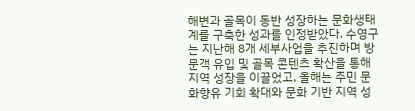해변과 골목이 동반 성장하는 문화생태계를 구축한 성과를 인정받았다. 수영구는 지난해 8개 세부사업을 추진하며 방문객 유입 및 골목 콘텐츠 확산을 통해 지역 성장을 이끌었고, 올해는 주민 문화향유 기회 확대와 문화 기반 지역 성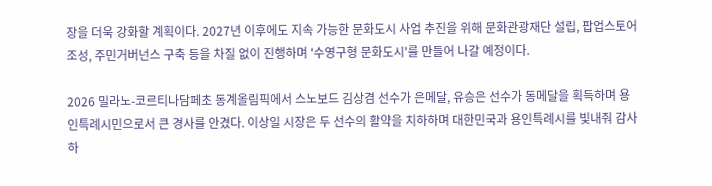장을 더욱 강화할 계획이다. 2027년 이후에도 지속 가능한 문화도시 사업 추진을 위해 문화관광재단 설립, 팝업스토어 조성, 주민거버넌스 구축 등을 차질 없이 진행하며 '수영구형 문화도시'를 만들어 나갈 예정이다.

2026 밀라노-코르티나담페초 동계올림픽에서 스노보드 김상겸 선수가 은메달, 유승은 선수가 동메달을 획득하며 용인특례시민으로서 큰 경사를 안겼다. 이상일 시장은 두 선수의 활약을 치하하며 대한민국과 용인특례시를 빛내줘 감사하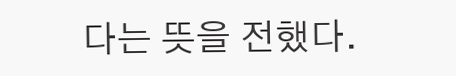다는 뜻을 전했다.